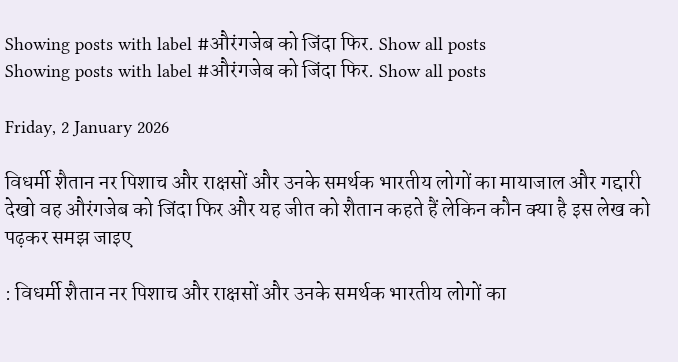Showing posts with label #औरंगजेब को जिंदा फिर. Show all posts
Showing posts with label #औरंगजेब को जिंदा फिर. Show all posts

Friday, 2 January 2026

विधर्मी शैतान नर पिशाच और राक्षसों और उनके समर्थक भारतीय लोगों का मायाजाल और गद्दारी देखो वह औरंगजेब को जिंदा फिर और यह जीत को शैतान कहते हैं लेकिन कौन क्या है इस लेख को पढ़कर समझ जाइए

: विधर्मी शैतान नर पिशाच और राक्षसों और उनके समर्थक भारतीय लोगों का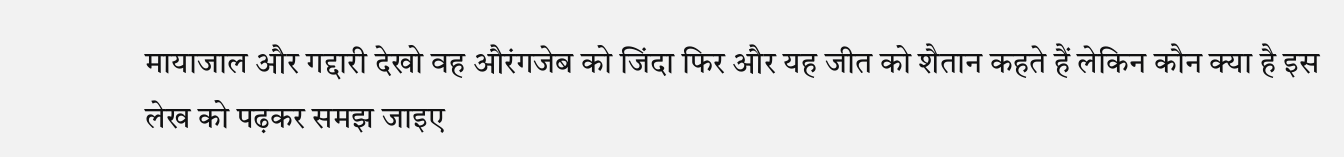मायाजाल और गद्दारी देखो वह औरंगजेब को जिंदा फिर और यह जीत को शैतान कहते हैं लेकिन कौन क्या है इस लेख को पढ़कर समझ जाइए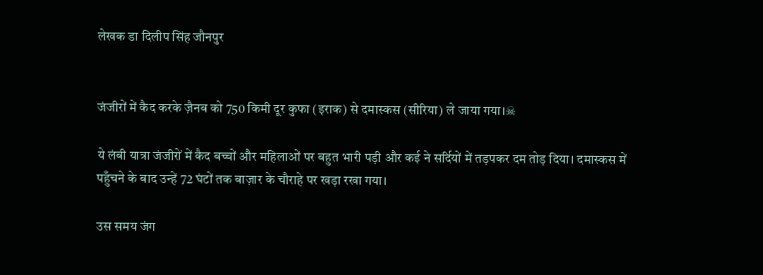लेखक डा दिलीप सिंह जौनपुर


जंजीरों में कैद करके ज़ैनब को 750 किमी दूर कुफा (इराक) से दमास्कस (सीरिया) ले जाया गया।☠

ये लंबी यात्रा जंजीरों में कैद बच्चों और महिलाओं पर बहुत भारी पड़ी और कई ने सर्दियों में तड़पकर दम तोड़ दिया। दमास्कस में पहुँचने के बाद उन्हें 72 घंटों तक बाज़ार के चौराहे पर खड़ा रखा गया।

उस समय जंग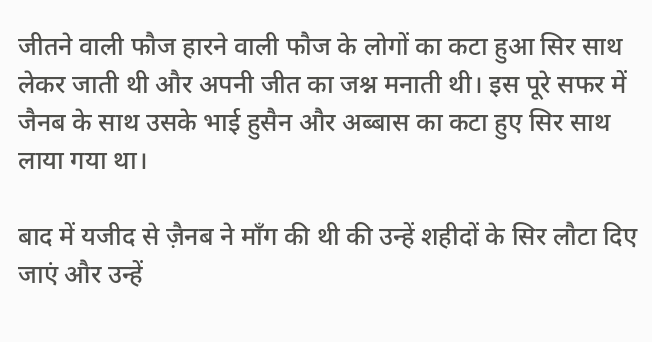जीतने वाली फौज हारने वाली फौज के लोगों का कटा हुआ सिर साथ लेकर जाती थी और अपनी जीत का जश्न मनाती थी। इस पूरे सफर में जैनब के साथ उसके भाई हुसैन और अब्बास का कटा हुए सिर साथ लाया गया था।

बाद में यजीद से ज़ैनब ने माँग की थी की उन्हें शहीदों के सिर लौटा दिए जाएं और उन्हें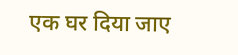एक घर दिया जाए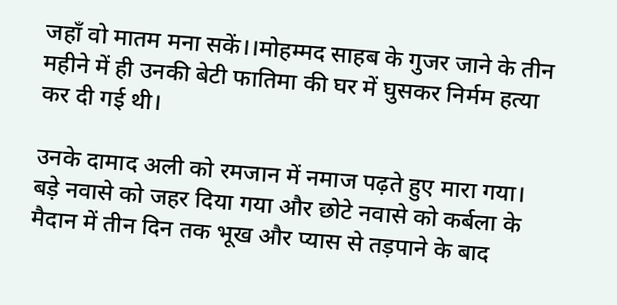जहाँ वो मातम मना सकें।।मोहम्मद साहब के गुजर जाने के तीन महीने में ही उनकी बेटी फातिमा की घर में घुसकर निर्मम हत्या कर दी गई थी।

उनके दामाद अली को रमजान में नमाज पढ़ते हुए मारा गया। बड़े नवासे को जहर दिया गया और छोटे नवासे को कर्बला के मैदान में तीन दिन तक भूख और प्यास से तड़पाने के बाद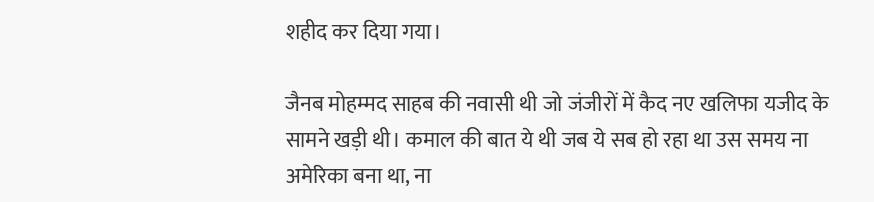शहीद कर दिया गया।

जैनब मोहम्मद साहब की नवासी थी जो जंजीरों में कैद नए खलिफा यजीद के सामने खड़ी थी। कमाल की बात ये थी जब ये सब हो रहा था उस समय ना अमेरिका बना था, ना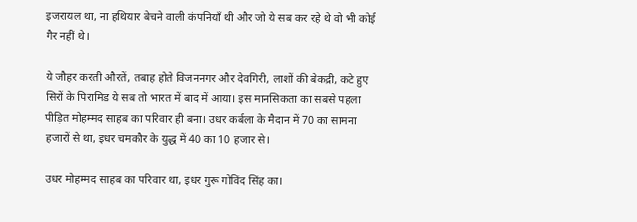इजरायल था, ना हथियार बेचने वाली कंपनियाँ थी और जो ये सब कर रहे थे वो भी कोई गैर नहीं थे।

ये जौहर करती औरतें, तबाह होते विजननगर और देवगिरी, लाशों की बेकद्री, कटे हुए सिरों के पिरामिड ये सब तो भारत में बाद में आया। इस मानसिकता का सबसे पहला पीड़ित मोहम्मद साहब का परिवार ही बना। उधर कर्बला के मैदान में 70 का सामना हजारों से था, इधर चमकौर के युद्ध में 40 का 10 हजार से।

उधर मोहम्मद साहब का परिवार था, इधर गुरू गोविंद सिंह का।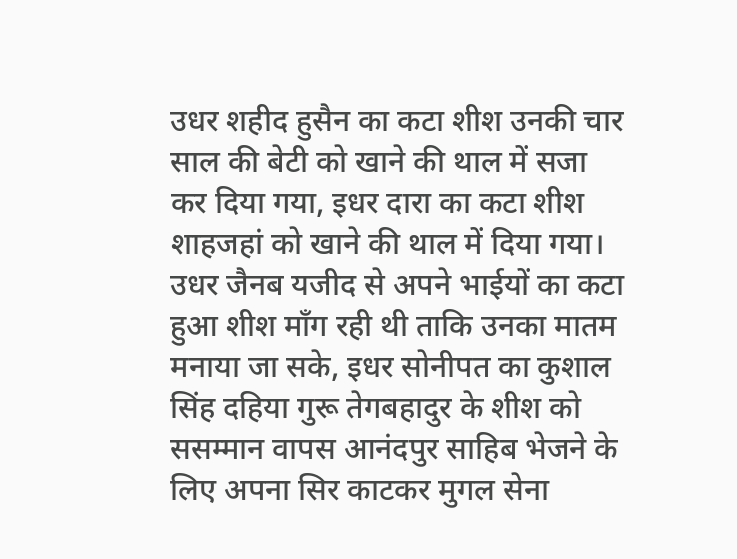उधर शहीद हुसैन का कटा शीश उनकी चार साल की बेटी को खाने की थाल में सजा कर दिया गया, इधर दारा का कटा शीश शाहजहां को खाने की थाल में दिया गया। उधर जैनब यजीद से अपने भाईयों का कटा हुआ शीश माँग रही थी ताकि उनका मातम मनाया जा सके, इधर सोनीपत का कुशाल सिंह दहिया गुरू तेगबहादुर के शीश को ससम्मान वापस आनंदपुर साहिब भेजने के लिए अपना सिर काटकर मुगल सेना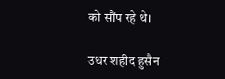को सौंप रहे थे।

उधर शहीद हुसैन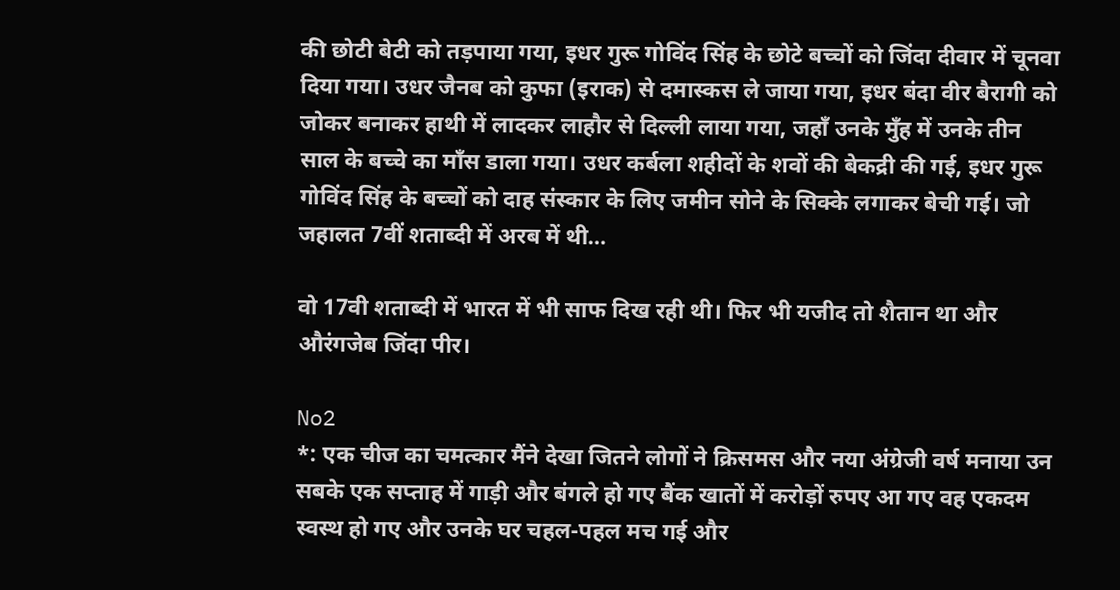की छोटी बेटी को तड़पाया गया, इधर गुरू गोविंद सिंह के छोटे बच्चों को जिंदा दीवार में चूनवा दिया गया। उधर जैनब को कुफा (इराक) से दमास्कस ले जाया गया, इधर बंदा वीर बैरागी को जोकर बनाकर हाथी में लादकर लाहौर से दिल्ली लाया गया, जहाँ उनके मुँह में उनके तीन साल के बच्चे का माँस डाला गया। उधर कर्बला शहीदों के शवों की बेकद्री की गई, इधर गुरू गोविंद सिंह के बच्चों को दाह संस्कार के लिए जमीन सोने के सिक्के लगाकर बेची गई। जो जहालत 7वीं शताब्दी में अरब में थी…

वो 17वी शताब्दी में भारत में भी साफ दिख रही थी। फिर भी यजीद तो शैतान था और औरंगजेब जिंदा पीर।

No2
*: एक चीज का चमत्कार मैंने देखा जितने लोगों ने क्रिसमस और नया अंग्रेजी वर्ष मनाया उन सबके एक सप्ताह में गाड़ी और बंगले हो गए बैंक खातों में करोड़ों रुपए आ गए वह एकदम स्वस्थ हो गए और उनके घर चहल-पहल मच गई और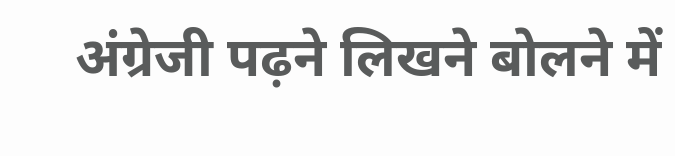अंग्रेजी पढ़ने लिखने बोलने में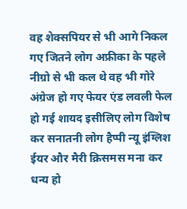वह शेक्सपियर से भी आगे निकल गए जितने लोग अफ्रीका के पहले नीग्रो से भी कल थे वह भी गोरे अंग्रेज हो गए फेयर एंड लवली फेल हो गई शायद इसीलिए लोग विशेष कर सनातनी लोग हैप्पी न्यू इंग्लिश ईयर और मैरी क्रिसमस मना कर धन्य हो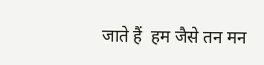जाते हैं ‌ हम जैसे तन मन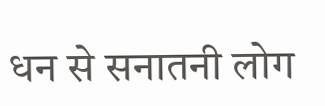धन से सनातनी लोग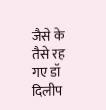जैसे के तैसे रह गए डॉ दिलीप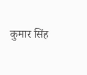कुमार सिंह